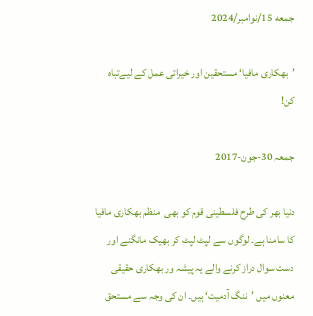جمعه 15/نوامبر/2024

’بھکاری مافیا‘ مستحقین اور خیراتی عمل کے لیےتباہ کن!

جمعہ 30-جون-2017

دنیا بھر کی طرح فلسطینی قوم کو بھی  منظم بھکاری مافیا کا سامنا ہے۔ لوگوں سے لپٹ لپٹ کر بھیک مانگنے اور دست سوال دراز کرنے والے یہ پیشہ ور بھکاری حقیقی معنوں میں ’ننگ آدمیت‘ ہیں۔ ان کی وجہ سے مستحق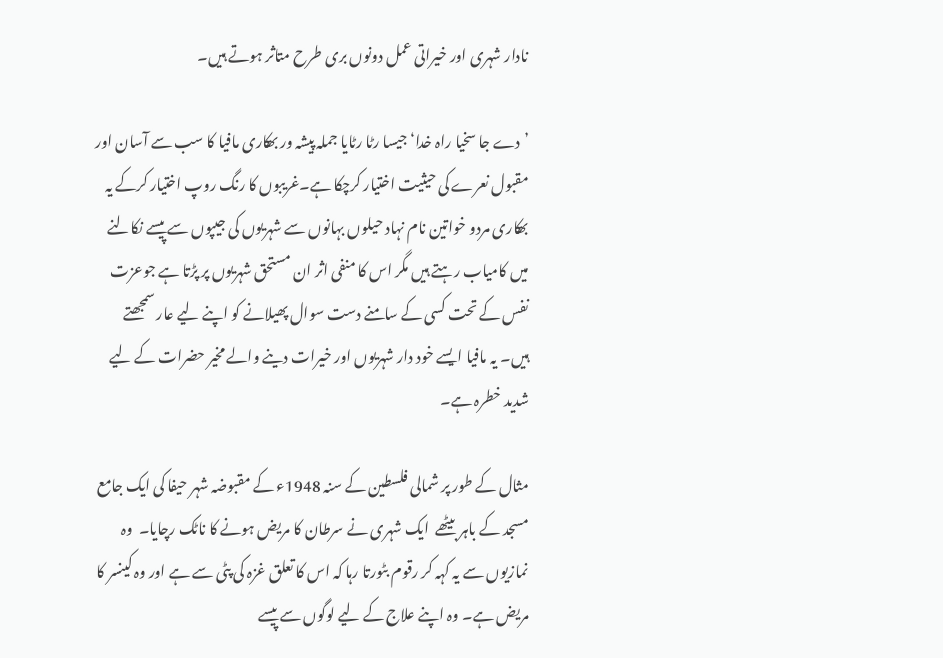نادار شہری اور خیراتی عمل دونوں بری طرح متاثر ہوتے ہیں۔

’دے جا سخیا راہ خدا‘ جیسا رٹا رٹایا جملہ پیشہ ور بھکاری مافیا کا سب سے آسان اور مقبول نعرے کی حیثیت اختیار کرچکا ہے۔غریبوں کا رنگ روپ اختیار کرکے یہ بھکاری مردو خواتین نام نہاد حیلوں بہانوں سے شہریوں کی جیپوں سے پیسے نکالنے میں کامیاب رہتے ہیں مگر اس کا منفی اثر ان مستحق شہریوں پر پڑتا ہے جوعزت نفس کے تحت کسی کے سامنے دست سوال پھیلانے کو اپنے لیے عار سمجھتے ہیں۔ یہ مافیا ایسے خود دار شہریوں اور خیرات دینے والے مخیر حضرات کے لیے شدید خطرہ ہے۔

مثال کے طور پر شمالی فلسطین کے سنہ 1948ء کے مقبوضہ شہر حیفا کی ایک جامع مسجد کے باہر بیٹھے  ایک شہری نے سرطان کا مریض ہونے کا ناٹک رچایا۔  وہ نمازیوں سے یہ کہہ کر رقوم بٹورتا رہا کہ اس کا تعلق غزہ کی پٹی سے ہے اور وہ کینسر کا مریض ہے۔ وہ اپنے علاج کے لیے لوگوں سے پیسے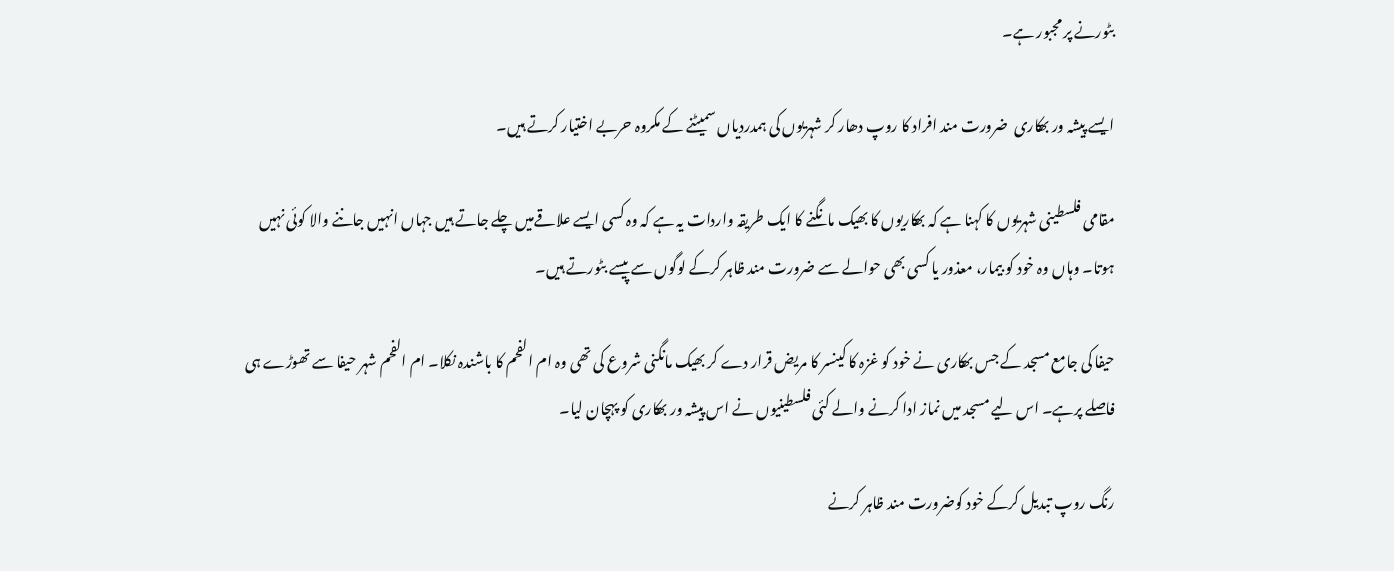بٹورنے پر مجبور ہے۔

ایسے پیشہ ور بھکاری  ضرورت مند افراد کا روپ دھار کر شہریوں کی ہمدردیاں سمیٹنے کے مکروہ حربے اختیار کرتے ہیں۔

مقامی فلسطینی شہریوں کا کہنا ہے کہ بھکاریوں کا بھیک مانگنے کا ایک طریقہ واردات یہ ہے کہ وہ کسی ایسے علاقےمیں چلے جاتے ہیں جہاں انہیں جاننے والا کوئی نہیں ہوتا۔ وہاں وہ خود کو بیمار، معذور یا کسی بھی حوالے سے ضرورت مند ظاہر کرکے لوگوں سے پیسے بٹورتے ہیں۔

حیفا کی جامع مسجد کے جس بھکاری نے خود کو غزہ کا کینسر کا مریض قرار دے کر بھیک مانگنی شروع کی تھی وہ ام الفحم کا باشندہ نکلا۔ ام الفحم شہر حیفا سے تھوڑے ہی فاصلے پرہے۔ اس لیے مسجد میں نماز ادا کرنے والے کئی فلسطینیوں نے اس پیشہ ور بھکاری کو پہچان لیا۔

رنگ روپ تبدیل کرکے خود کوضرورت مند ظاہر کرنے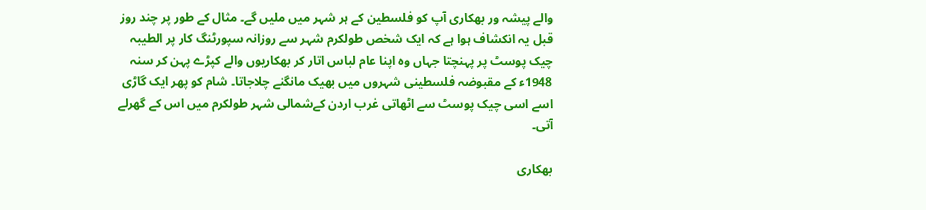والے پیشہ ور بھکاری آپ کو فلسطین کے ہر شہر میں ملیں گے۔ مثال کے طور پر چند روز قبل یہ انکشاف ہوا ہے کہ ایک شخص طولکرم شہر سے روزانہ سپورٹنگ کار پر الطیبہ چیک پوسٹ پر پہنچتا جہاں وہ اپنا عام لباس اتار کر بھکاریوں والے کپڑے پہن کر سنہ 1948ء کے مقبوضہ فلسطینی شہروں میں بھیک مانگنے چلاجاتا۔ شام کو پھر ایک گاڑی اسے اسی چیک پوسٹ سے اٹھاتی غرب اردن کےشمالی شہر طولکرم میں اس کے گھرلے آتی۔

بھکاری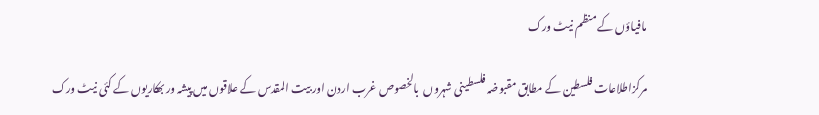مافیاؤں کے منظم نیٹ ورک

مرکزاطلاعات فلسطین کے مطابق مقبوضہ فلسطینی شہروں  بالخصوص غرب اردن اور بیت المقدس کے علاقوں میں پیشہ ور بھکاریوں کے کئی نیٹ ورک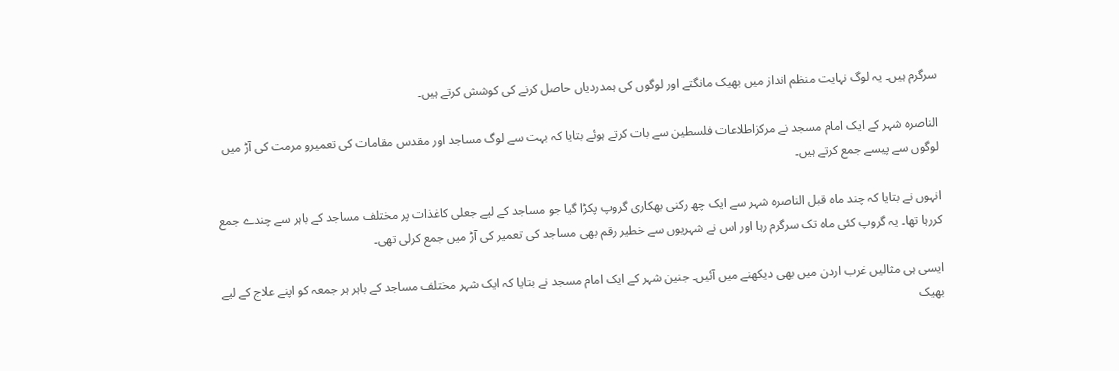سرگرم ہیں۔ یہ لوگ نہایت منظم انداز میں بھیک مانگتے اور لوگوں کی ہمدردیاں حاصل کرنے کی کوشش کرتے ہیں۔

الناصرہ شہر کے ایک امام مسجد نے مرکزاطلاعات فلسطین سے بات کرتے ہوئے بتایا کہ بہت سے لوگ مساجد اور مقدس مقامات کی تعمیرو مرمت کی آڑ میں لوگوں سے پیسے جمع کرتے ہیں۔

انہوں نے بتایا کہ چند ماہ قبل الناصرہ شہر سے ایک چھ رکنی بھکاری گروپ پکڑا گیا جو مساجد کے لیے جعلی کاغذات پر مختلف مساجد کے باہر سے چندے جمع کررہا تھا۔ یہ گروپ کئی ماہ تک سرگرم رہا اور اس نے شہریوں سے خطیر رقم بھی مساجد کی تعمیر کی آڑ میں جمع کرلی تھی۔

ایسی ہی مثالیں غرب اردن میں بھی دیکھنے میں آئیں۔ جنین شہر کے ایک امام مسجد نے بتایا کہ ایک شہر مختلف مساجد کے باہر ہر جمعہ کو اپنے علاج کے لیے بھیک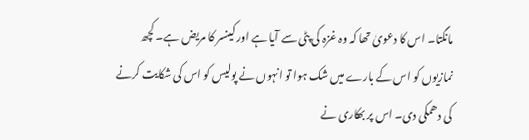مانگتا۔ اس کا دعویٰ تھا کہ وہ غزہ کی پٹی سے آیا ہے اور کینسر کا مریض ہے۔ کچھ نمازیوں کو اس کے بارے میں شک ہوا تو انہوں نے پولیس کو اس کی شکایت کرنے کی دھمکی دی۔ اس پر بھکاری نے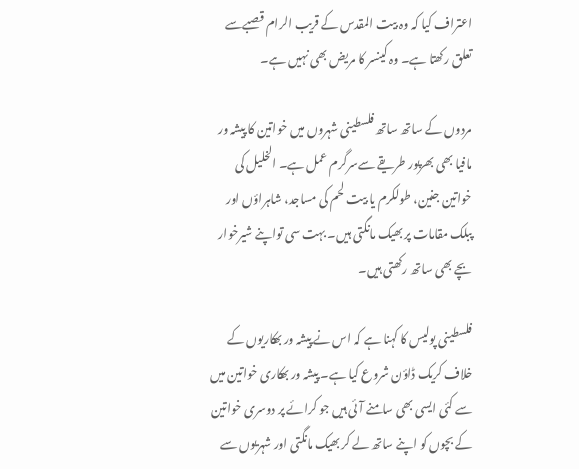اعتراف کیا کہ وہ بیت المقدس کے قریب الرام قصبےسے تعلق رکھتا ہے۔ وہ کینسر کا مریض بھی نہیں ہے۔

مردوں کے ساتھ ساتھ فلسطینی شہروں میں خواتین کا پیشہ ور مافیا بھی بھرپور طریقے سےسرگرم عمل ہے۔ الخلیل کی خواتین جنین، طولکرم یا بیت لحم کی مساجد، شاہراؤں اور پبلک مقامات پر بھیک مانگتی ہیں۔ بہت سی تواپنے شیرخوار بچے بھی ساتھ رکھتی ہیں۔

فلسطینی پولیس کا کہنا ہے کہ اس نے پیشہ ور بھکاریوں کے خلاف کریک ڈاؤن شروع کیا ہے۔ پیشہ ور بھکاری خواتین میں سے کئی ایسی بھی سامنے آئی ہیں جو کرائے پر دوسری خواتین کے بچوں کو اپنے ساتھ لے کر بھیک مانگتی اور شہریوں سے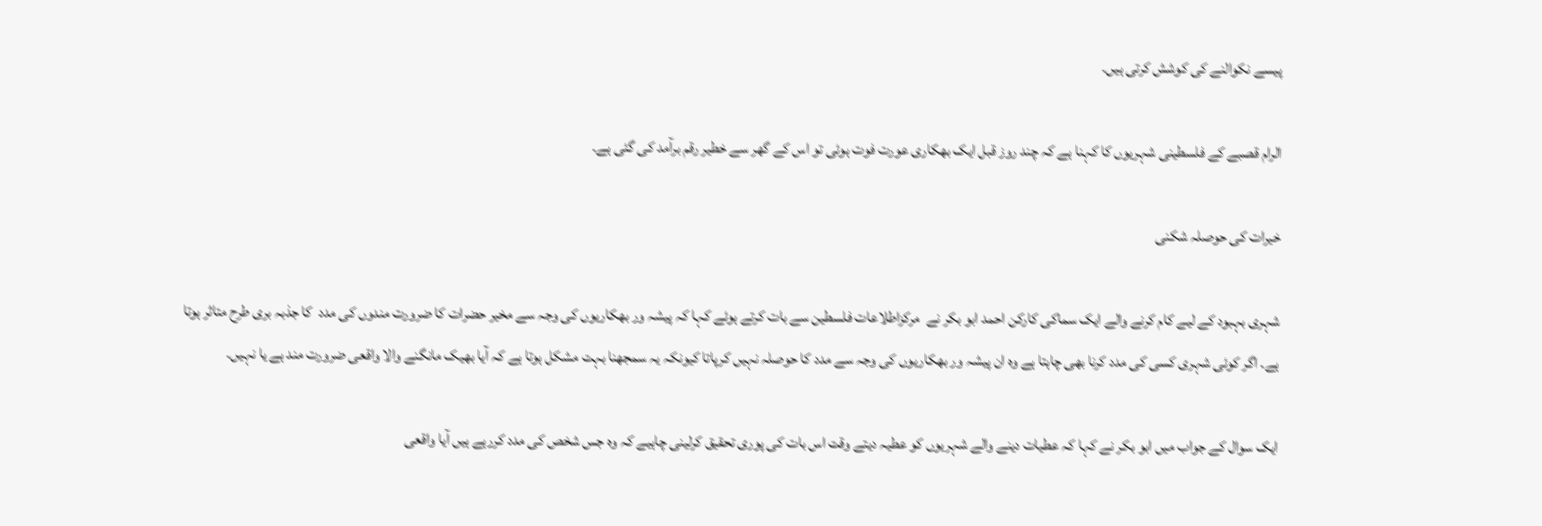پیسے نکوالنے کی کوشش کرتی ہیں۔

الرام قصبے کے فلسطینی شہریوں کا کہنا ہے کہ چند روز قبل ایک بھکاری عورت فوت ہوئی تو اس کے گھر سے خطیر رقم برآمد کی گئی ہے۔

خیرات کی حوصلہ شکنی

شہری بہبود کے لیے کام کرنے والے ایک سماکی کارکن احمد ابو بکر نے  مرکزاطلاعات فلسطین سے بات کرتے ہوئے کہا کہ پیشہ ور بھکاریوں کی وجہ سے مخیر حضرات کا ضرورت مندوں کی مدد  کا جذبہ بری طرح متاثر ہوتا ہے۔ اگر کوئی شہری کسی کی مدد کرنا بھی چاہتا ہے وہ ان پیشہ ور بھکاریوں کی وجہ سے مدد کا حوصلہ نہیں کرپاتا کیونکہ یہ سمجھنا بہت مشکل ہوتا ہے کہ آیا بھیک مانگنے والا واقعی ضرورت مند ہے یا نہیں۔

ایک سوال کے جواب میں ابو بکر نے کہا کہ عطیات دینے والے شہریوں کو عطیہ دیتے وقت اس بات کی پوری تحقیق کرلینی چاہیے کہ وہ جس شخص کی مدد کررہے ہیں آیا واقعی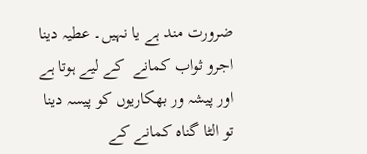ضرورت مند ہے یا نہیں۔ عطیہ دینا اجرو ثواب کمانے  کے لیے ہوتا ہے اور پیشہ ور بھکاریوں کو پیسہ دینا تو الٹا گناہ کمانے کے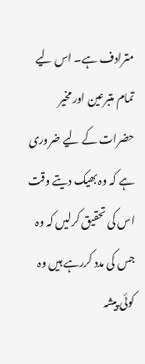مترادف ہے۔ اس لیے تمام متبرعین اور مخیر حضرات کے لیے ضروری ہے کہ وہ بھیک دیتے وقت اس کی تحقیق کرلیں کہ وہ جس کی مدد کررہے ہیں وہ کوئی پیشہ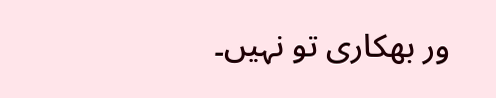ور بھکاری تو نہیں۔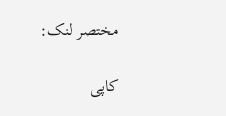مختصر لنک:

کاپی